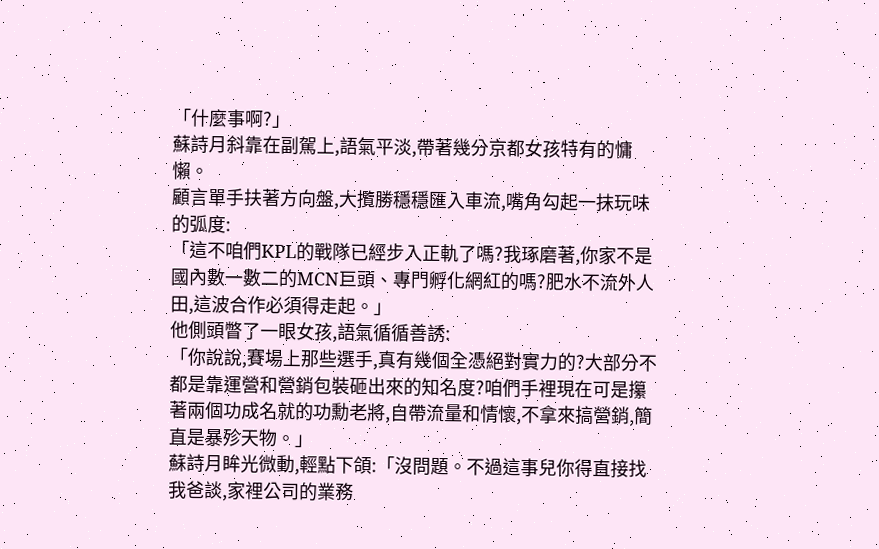「什麼事啊?」
蘇詩月斜靠在副駕上,語氣平淡,帶著幾分京都女孩特有的慵懶。
顧言單手扶著方向盤,大攬勝穩穩匯入車流,嘴角勾起一抹玩味的弧度:
「這不咱們KPL的戰隊已經步入正軌了嗎?我琢磨著,你家不是國內數一數二的MCN巨頭、專門孵化網紅的嗎?肥水不流外人田,這波合作必須得走起。」
他側頭瞥了一眼女孩,語氣循循善誘:
「你說說,賽場上那些選手,真有幾個全憑絕對實力的?大部分不都是靠運營和營銷包裝砸出來的知名度?咱們手裡現在可是攥著兩個功成名就的功勳老將,自帶流量和情懷,不拿來搞營銷,簡直是暴殄天物。」
蘇詩月眸光微動,輕點下頜:「沒問題。不過這事兒你得直接找我爸談,家裡公司的業務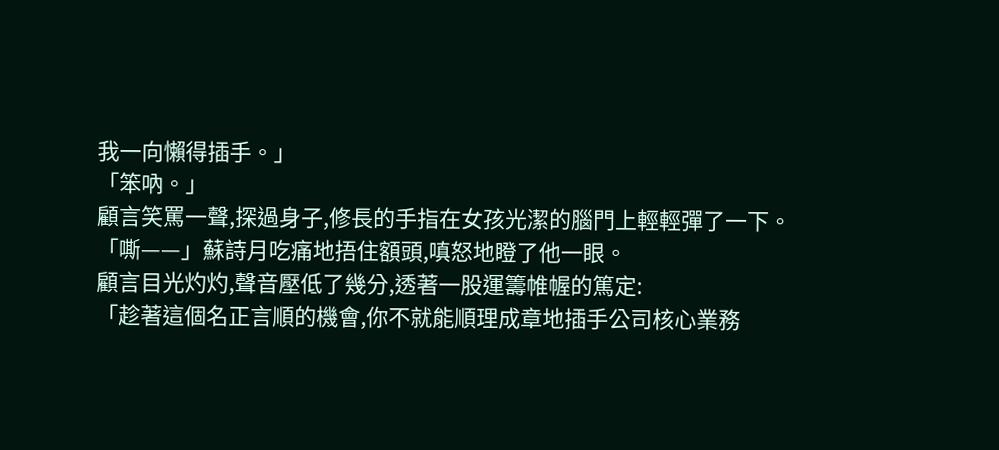我一向懶得插手。」
「笨吶。」
顧言笑罵一聲,探過身子,修長的手指在女孩光潔的腦門上輕輕彈了一下。
「嘶——」蘇詩月吃痛地捂住額頭,嗔怒地瞪了他一眼。
顧言目光灼灼,聲音壓低了幾分,透著一股運籌帷幄的篤定:
「趁著這個名正言順的機會,你不就能順理成章地插手公司核心業務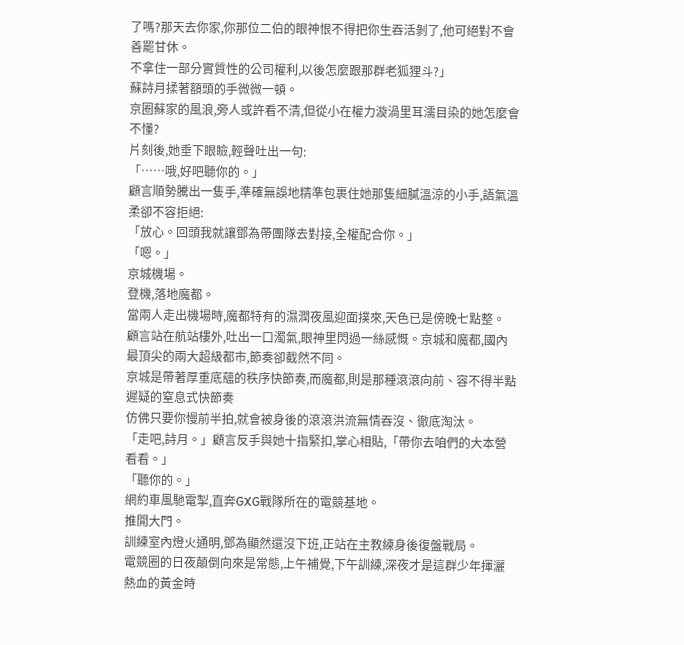了嗎?那天去你家,你那位二伯的眼神恨不得把你生吞活剝了,他可絕對不會善罷甘休。
不拿住一部分實質性的公司權利,以後怎麼跟那群老狐狸斗?」
蘇詩月揉著額頭的手微微一頓。
京圈蘇家的風浪,旁人或許看不清,但從小在權力漩渦里耳濡目染的她怎麼會不懂?
片刻後,她垂下眼瞼,輕聲吐出一句:
「……哦,好吧聽你的。」
顧言順勢騰出一隻手,準確無誤地精準包裹住她那隻細膩溫涼的小手,語氣溫柔卻不容拒絕:
「放心。回頭我就讓鄧為帶團隊去對接,全權配合你。」
「嗯。」
京城機場。
登機,落地魔都。
當兩人走出機場時,魔都特有的濕潤夜風迎面撲來,天色已是傍晚七點整。
顧言站在航站樓外,吐出一口濁氣,眼神里閃過一絲感慨。京城和魔都,國內最頂尖的兩大超級都市,節奏卻截然不同。
京城是帶著厚重底蘊的秩序快節奏,而魔都,則是那種滾滾向前、容不得半點遲疑的窒息式快節奏
仿佛只要你慢前半拍,就會被身後的滾滾洪流無情吞沒、徹底淘汰。
「走吧,詩月。」顧言反手與她十指緊扣,掌心相貼,「帶你去咱們的大本營看看。」
「聽你的。」
網約車風馳電掣,直奔GXG戰隊所在的電競基地。
推開大門。
訓練室內燈火通明,鄧為顯然還沒下班,正站在主教練身後復盤戰局。
電競圈的日夜顛倒向來是常態,上午補覺,下午訓練,深夜才是這群少年揮灑熱血的黃金時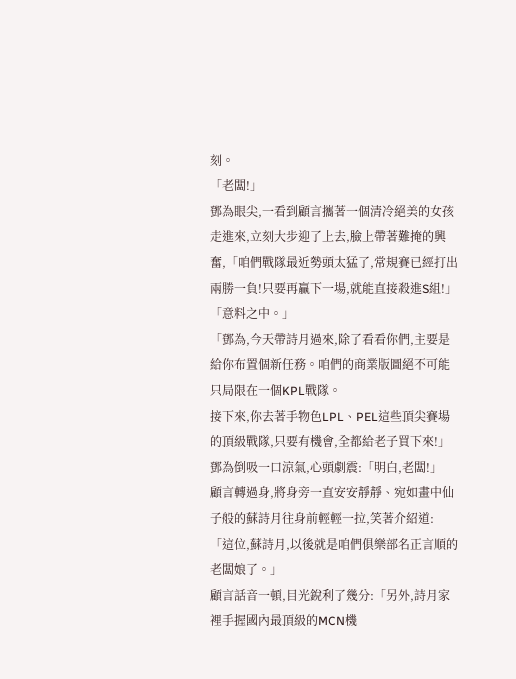刻。
「老闆!」
鄧為眼尖,一看到顧言攜著一個清冷絕美的女孩走進來,立刻大步迎了上去,臉上帶著難掩的興奮,「咱們戰隊最近勢頭太猛了,常規賽已經打出兩勝一負!只要再贏下一場,就能直接殺進S組!」
「意料之中。」
「鄧為,今天帶詩月過來,除了看看你們,主要是給你布置個新任務。咱們的商業版圖絕不可能只局限在一個KPL戰隊。
接下來,你去著手物色LPL、PEL這些頂尖賽場的頂級戰隊,只要有機會,全都給老子買下來!」
鄧為倒吸一口涼氣,心頭劇震:「明白,老闆!」
顧言轉過身,將身旁一直安安靜靜、宛如畫中仙子般的蘇詩月往身前輕輕一拉,笑著介紹道:
「這位,蘇詩月,以後就是咱們俱樂部名正言順的老闆娘了。」
顧言話音一頓,目光銳利了幾分:「另外,詩月家裡手握國內最頂級的MCN機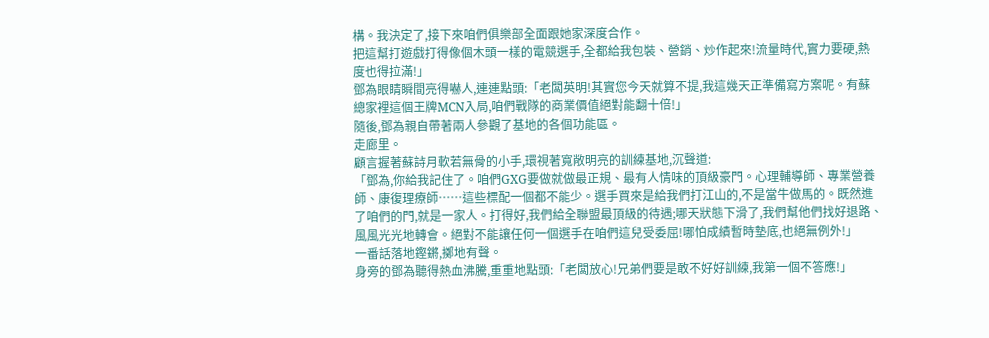構。我決定了,接下來咱們俱樂部全面跟她家深度合作。
把這幫打遊戲打得像個木頭一樣的電競選手,全都給我包裝、營銷、炒作起來!流量時代,實力要硬,熱度也得拉滿!」
鄧為眼睛瞬間亮得嚇人,連連點頭:「老闆英明!其實您今天就算不提,我這幾天正準備寫方案呢。有蘇總家裡這個王牌MCN入局,咱們戰隊的商業價值絕對能翻十倍!」
隨後,鄧為親自帶著兩人參觀了基地的各個功能區。
走廊里。
顧言握著蘇詩月軟若無骨的小手,環視著寬敞明亮的訓練基地,沉聲道:
「鄧為,你給我記住了。咱們GXG要做就做最正規、最有人情味的頂級豪門。心理輔導師、專業營養師、康復理療師……這些標配一個都不能少。選手買來是給我們打江山的,不是當牛做馬的。既然進了咱們的門,就是一家人。打得好,我們給全聯盟最頂級的待遇;哪天狀態下滑了,我們幫他們找好退路、風風光光地轉會。絕對不能讓任何一個選手在咱們這兒受委屈!哪怕成績暫時墊底,也絕無例外!」
一番話落地鏗鏘,擲地有聲。
身旁的鄧為聽得熱血沸騰,重重地點頭:「老闆放心!兄弟們要是敢不好好訓練,我第一個不答應!」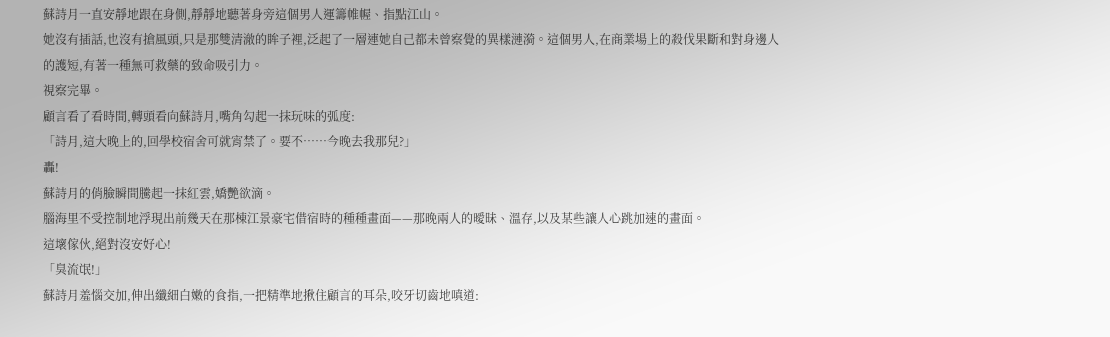蘇詩月一直安靜地跟在身側,靜靜地聽著身旁這個男人運籌帷幄、指點江山。
她沒有插話,也沒有搶風頭,只是那雙清澈的眸子裡,泛起了一層連她自己都未曾察覺的異樣漣漪。這個男人,在商業場上的殺伐果斷和對身邊人的護短,有著一種無可救藥的致命吸引力。
視察完畢。
顧言看了看時間,轉頭看向蘇詩月,嘴角勾起一抹玩味的弧度:
「詩月,這大晚上的,回學校宿舍可就宵禁了。要不……今晚去我那兒?」
轟!
蘇詩月的俏臉瞬間騰起一抹紅雲,嬌艷欲滴。
腦海里不受控制地浮現出前幾天在那棟江景豪宅借宿時的種種畫面——那晚兩人的曖昧、溫存,以及某些讓人心跳加速的畫面。
這壞傢伙,絕對沒安好心!
「臭流氓!」
蘇詩月羞惱交加,伸出纖細白嫩的食指,一把精準地揪住顧言的耳朵,咬牙切齒地嗔道: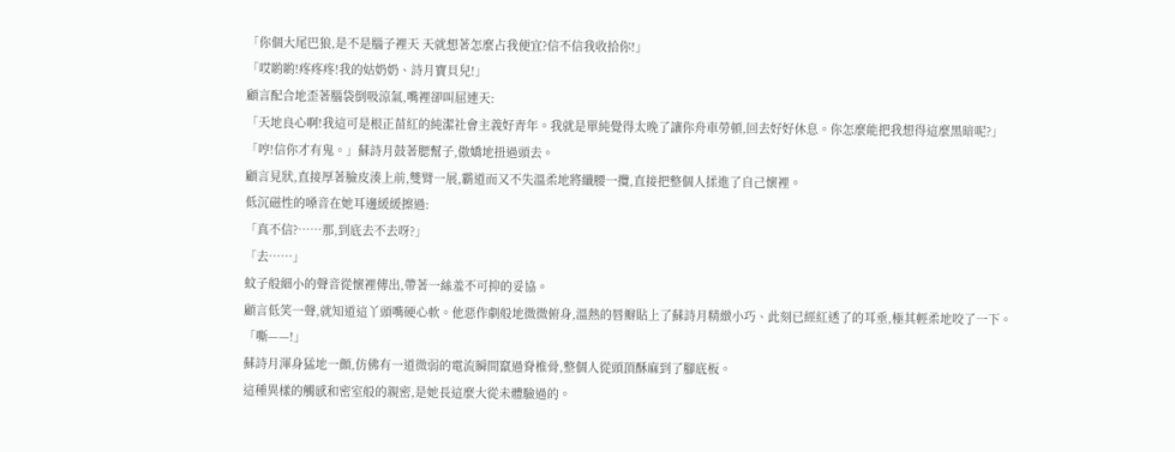「你個大尾巴狼,是不是腦子裡天 天就想著怎麼占我便宜?信不信我收拾你!」
「哎喲喲!疼疼疼!我的姑奶奶、詩月寶貝兒!」
顧言配合地歪著腦袋倒吸涼氣,嘴裡卻叫屈連天:
「天地良心啊!我這可是根正苗紅的純潔社會主義好青年。我就是單純覺得太晚了讓你舟車勞頓,回去好好休息。你怎麼能把我想得這麼黑暗呢?」
「哼!信你才有鬼。」蘇詩月鼓著腮幫子,傲嬌地扭過頭去。
顧言見狀,直接厚著臉皮湊上前,雙臂一展,霸道而又不失溫柔地將纖腰一攬,直接把整個人揉進了自己懷裡。
低沉磁性的嗓音在她耳邊緩緩擦過:
「真不信?……那,到底去不去呀?」
「去……」
蚊子般細小的聲音從懷裡傳出,帶著一絲羞不可抑的妥協。
顧言低笑一聲,就知道這丫頭嘴硬心軟。他惡作劇般地微微俯身,溫熱的唇瓣貼上了蘇詩月精緻小巧、此刻已經紅透了的耳垂,極其輕柔地咬了一下。
「嘶——!」
蘇詩月渾身猛地一顫,仿佛有一道微弱的電流瞬間竄過脊椎骨,整個人從頭頂酥麻到了腳底板。
這種異樣的觸感和密室般的親密,是她長這麼大從未體驗過的。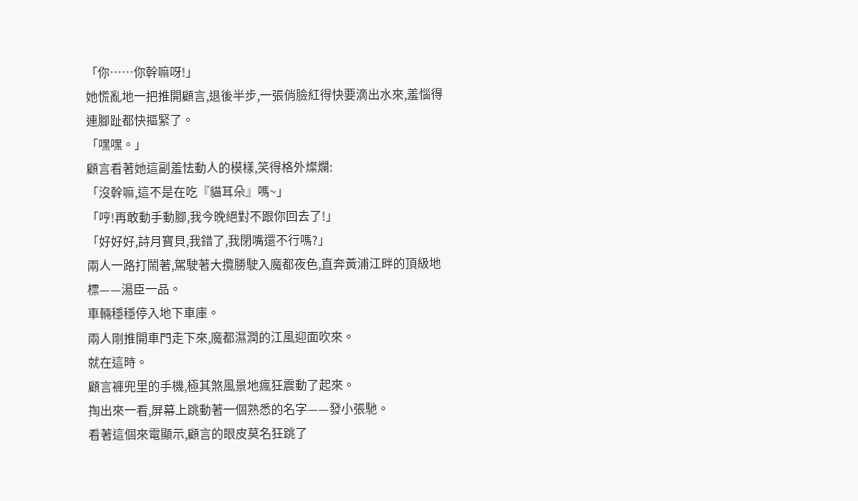「你……你幹嘛呀!」
她慌亂地一把推開顧言,退後半步,一張俏臉紅得快要滴出水來,羞惱得連腳趾都快摳緊了。
「嘿嘿。」
顧言看著她這副羞怯動人的模樣,笑得格外燦爛:
「沒幹嘛,這不是在吃『貓耳朵』嗎~」
「哼!再敢動手動腳,我今晚絕對不跟你回去了!」
「好好好,詩月寶貝,我錯了,我閉嘴還不行嗎?」
兩人一路打鬧著,駕駛著大攬勝駛入魔都夜色,直奔黃浦江畔的頂級地標——湯臣一品。
車輛穩穩停入地下車庫。
兩人剛推開車門走下來,魔都濕潤的江風迎面吹來。
就在這時。
顧言褲兜里的手機,極其煞風景地瘋狂震動了起來。
掏出來一看,屏幕上跳動著一個熟悉的名字——發小張馳。
看著這個來電顯示,顧言的眼皮莫名狂跳了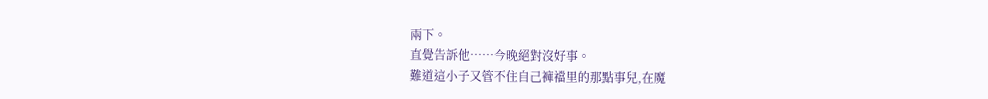兩下。
直覺告訴他……今晚絕對沒好事。
難道這小子又管不住自己褲襠里的那點事兒,在魔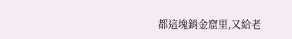都這塊銷金窟里,又給老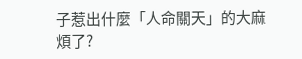子惹出什麼「人命關天」的大麻煩了?